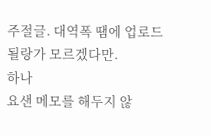주절글. 대역폭 땜에 업로드 될랑가 모르겠다만.
하나
요샌 메모를 해두지 않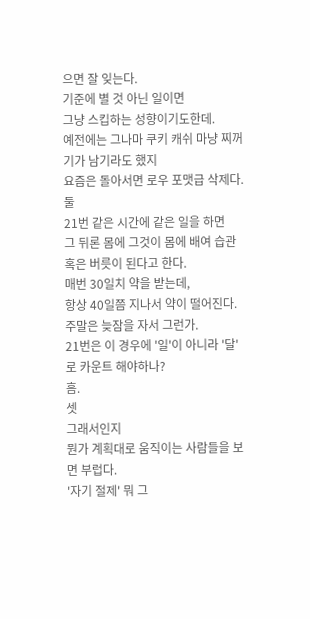으면 잘 잊는다.
기준에 별 것 아닌 일이면
그냥 스킵하는 성향이기도한데.
예전에는 그나마 쿠키 캐쉬 마냥 찌꺼기가 남기라도 했지
요즘은 돌아서면 로우 포맷급 삭제다.
둘
21번 같은 시간에 같은 일을 하면
그 뒤론 몸에 그것이 몸에 배여 습관 혹은 버릇이 된다고 한다.
매번 30일치 약을 받는데,
항상 40일쯤 지나서 약이 떨어진다.
주말은 늦잠을 자서 그런가.
21번은 이 경우에 '일'이 아니라 '달'로 카운트 해야하나?
흠.
셋
그래서인지
뭔가 계획대로 움직이는 사람들을 보면 부럽다.
'자기 절제' 뭐 그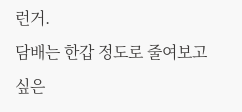런거.
담배는 한갑 정도로 줄여보고 싶은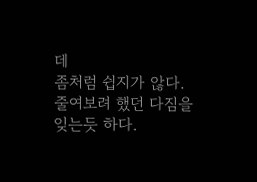데
좀처럼 쉽지가 않다.
줄여보려 했던 다짐을 잊는듯 하다.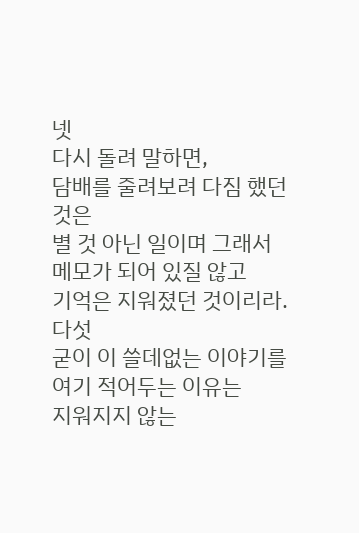넷
다시 돌려 말하면,
담배를 줄려보려 다짐 했던 것은
별 것 아닌 일이며 그래서 메모가 되어 있질 않고
기억은 지워졌던 것이리라.
다섯
굳이 이 쓸데없는 이야기를 여기 적어두는 이유는
지워지지 않는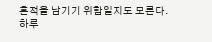흔적을 남기기 위함일지도 모른다.
하루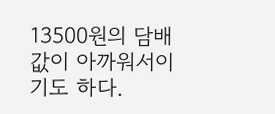13500원의 담배값이 아까워서이기도 하다.